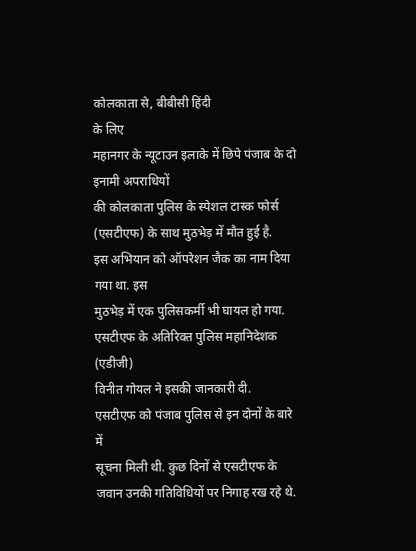कोलकाता से, बीबीसी हिंदी
के लिए
महानगर के न्यूटाउन इलाके में छिपे पंजाब के दो इनामी अपराधियों
की कोलकाता पुलिस के स्पेशल टास्क फोर्स (एसटीएफ) के साथ मुठभेड़ में मौत हुई है.
इस अभियान को ऑपरेशन जैक का नाम दिया गया था. इस
मुठभेड़ में एक पुलिसकर्मी भी घायल हो गया. एसटीएफ के अतिरिक्त पुलिस महानिदेशक (एडीजी)
विनीत गोयल ने इसकी जानकारी दी.
एसटीएफ को पंजाब पुलिस से इन दोनों के बारे में
सूचना मिली थी. कुछ दिनों से एसटीएफ के जवान उनकी गतिविधियों पर निगाह रख रहे थे.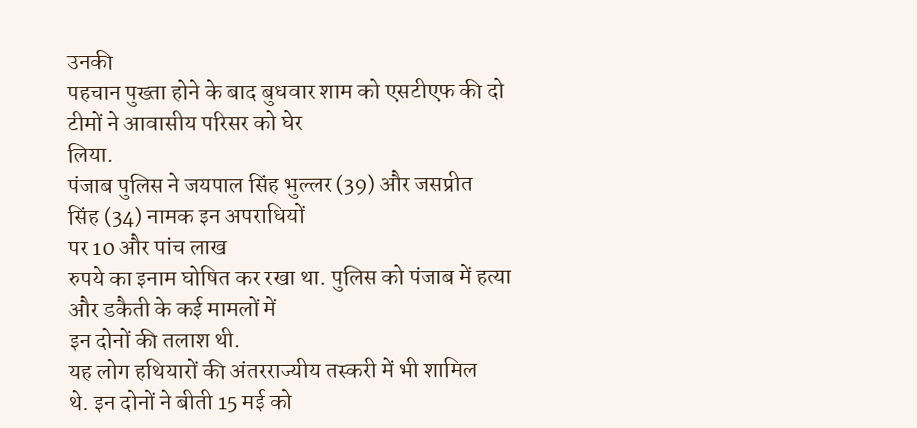उनकी
पहचान पुख्ता होने के बाद बुधवार शाम को एसटीएफ की दो टीमों ने आवासीय परिसर को घेर
लिया.
पंजाब पुलिस ने जयपाल सिंह भुल्लर (39) और जसप्रीत
सिंह (34) नामक इन अपराधियों
पर 10 और पांच लाख
रुपये का इनाम घोषित कर रखा था. पुलिस को पंजाब में हत्या और डकैती के कई मामलों में
इन दोनों की तलाश थी.
यह लोग हथियारों की अंतरराज्यीय तस्करी में भी शामिल
थे. इन दोनों ने बीती 15 मई को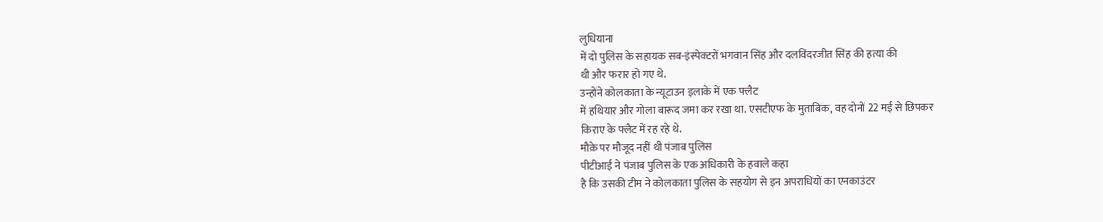लुधियाना
में दो पुलिस के सहायक सब-इंस्पेक्टरों भगवान सिंह और दलविंदरजीत सिंह की हत्या की
थी और फरार हो गए थे.
उन्होंने कोलकाता के न्यूटाउन इलाके में एक फ्लैट
में हथियार और गोला बारूद जमा कर रखा था. एसटीएफ के मुताबिक, वह दोनों 22 मई से छिपकर
किराए के फ्लैट में रह रहे थे.
मौक़े पर मौजूद नहीं थी पंजाब पुलिस
पीटीआई ने पंजाब पुलिस के एक अधिकारी के हवाले कहा
है कि उसकी टीम ने कोलकाता पुलिस के सहयोग से इन अपराधियों का एनकाउंटर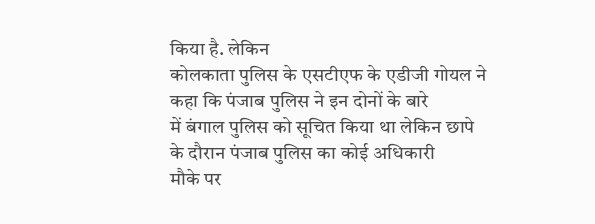किया है. लेकिन
कोलकाता पुलिस के एसटीएफ के एडीजी गोयल ने कहा कि पंजाब पुलिस ने इन दोनों के बारे
में बंगाल पुलिस को सूचित किया था लेकिन छापे के दौरान पंजाब पुलिस का कोई अधिकारी
मौके पर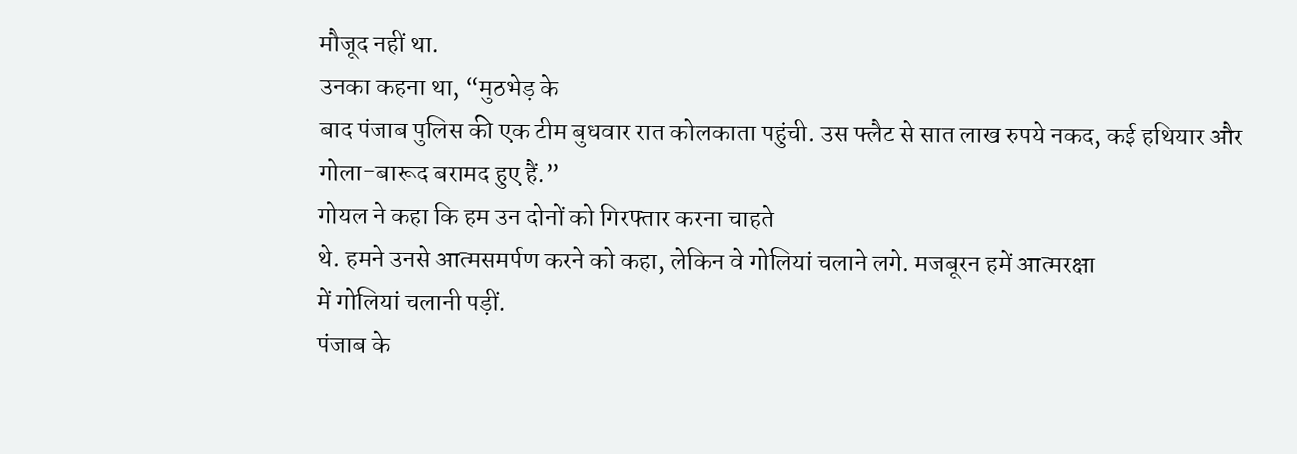मौजूद नहीं था.
उनका कहना था, “मुठभेड़ के
बाद पंजाब पुलिस की एक टीम बुधवार रात कोलकाता पहुंची. उस फ्लैट से सात लाख रुपये नकद, कई हथियार और
गोला-बारूद बरामद हुए हैं.”
गोयल ने कहा कि हम उन दोनों को गिरफ्तार करना चाहते
थे. हमने उनसे आत्मसमर्पण करने को कहा, लेकिन वे गोलियां चलाने लगे. मजबूरन हमें आत्मरक्षा
में गोलियां चलानी पड़ीं.
पंजाब के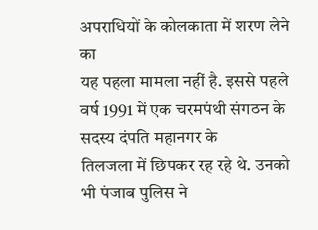अपराधियों के कोलकाता में शरण लेने का
यह पहला मामला नहीं है. इससे पहले वर्ष 1991 में एक चरमपंथी संगठन के सदस्य दंपति महानगर के
तिलजला में छिपकर रह रहे थे. उनको भी पंजाब पुलिस ने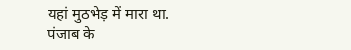यहां मुठभेड़ में मारा था.
पंजाब के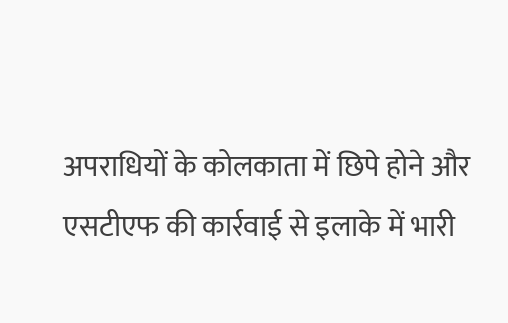अपराधियों के कोलकाता में छिपे होने और
एसटीएफ की कार्रवाई से इलाके में भारी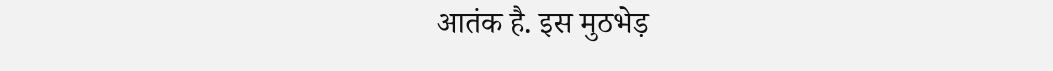आतंक है. इस मुठभेड़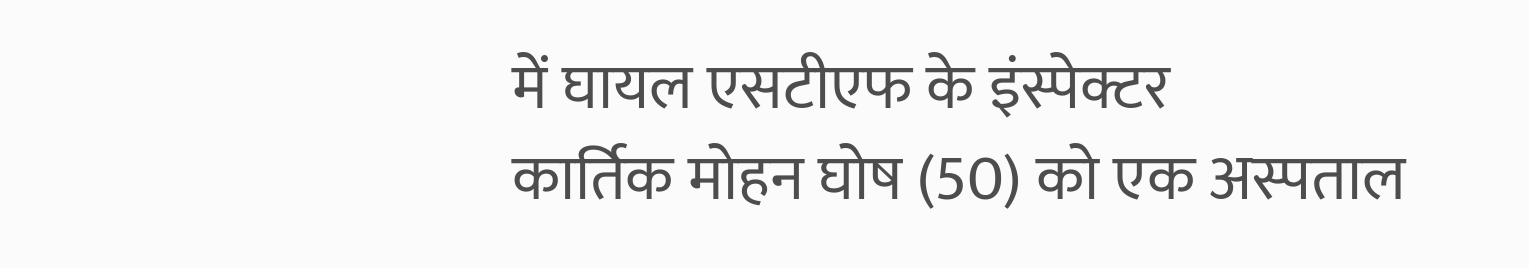में घायल एसटीएफ के इंस्पेक्टर
कार्तिक मोहन घोष (50) को एक अस्पताल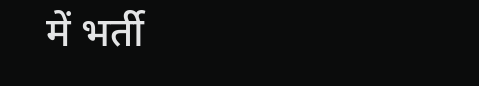में भर्ती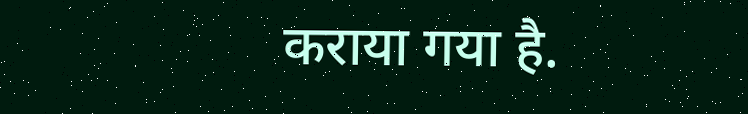कराया गया है.